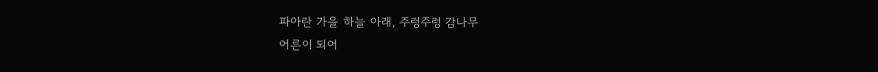파아란 가을 하늘 아래, 주렁주렁 감나무
어른이 되어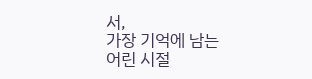서,
가장 기억에 남는 어린 시절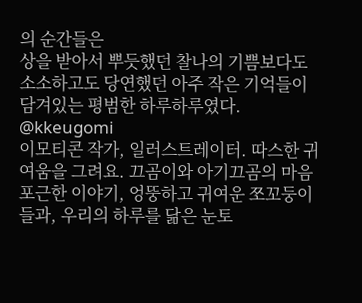의 순간들은
상을 받아서 뿌듯했던 찰나의 기쁨보다도
소소하고도 당연했던 아주 작은 기억들이
담겨있는 평범한 하루하루였다.
@kkeugomi
이모티콘 작가, 일러스트레이터. 따스한 귀여움을 그려요. 끄곰이와 아기끄곰의 마음 포근한 이야기, 엉뚱하고 귀여운 쪼꼬둥이들과, 우리의 하루를 닮은 눈토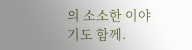의 소소한 이야기도 함께.